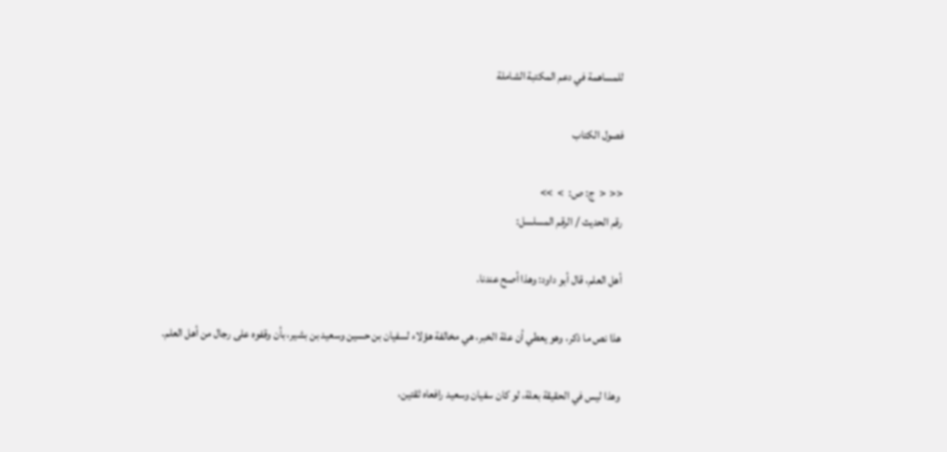للمساهمة في دعم المكتبة الشاملة

فصول الكتاب

<<  <  ج: ص:  >  >>
رقم الحديث / الرقم المسلسل:

أهل العلم، قال أبو داود: وهذا أصح عندنا.

هذا نص ما ذكر، وهو يعطي أن علة الخبر، هي مخالفة هؤلاء لسفيان بن حسين وسعيد بن بشير، بأن وقفوه على رجال من أهل العلم.

وهذا ليس في الحقيقة بعلة، لو كان سفيان وسعيد رافعاه ثقتين،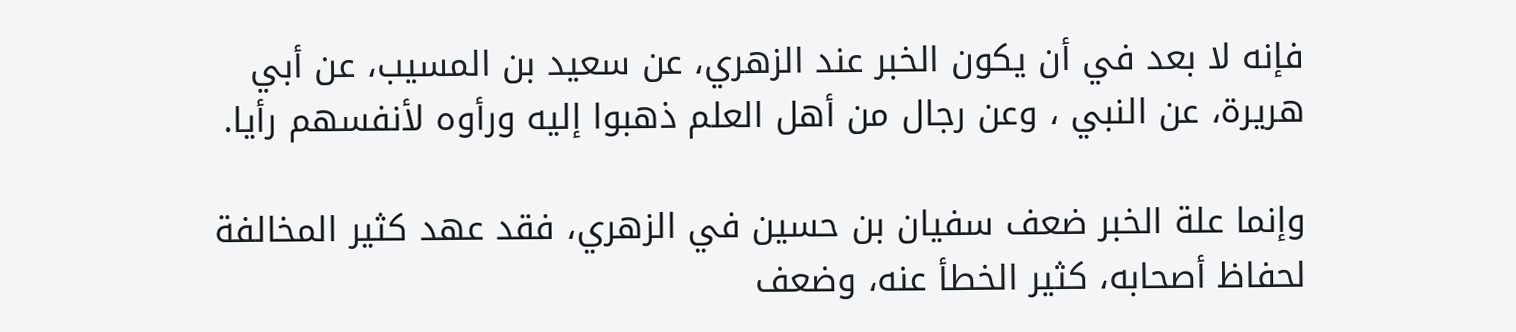فإنه لا بعد في أن يكون الخبر عند الزهري، عن سعيد بن المسيب، عن أبي هريرة، عن النبي ، وعن رجال من أهل العلم ذهبوا إليه ورأوه لأنفسهم رأيا.

وإنما علة الخبر ضعف سفيان بن حسين في الزهري، فقد عهد كثير المخالفة لحفاظ أصحابه، كثير الخطأ عنه، وضعف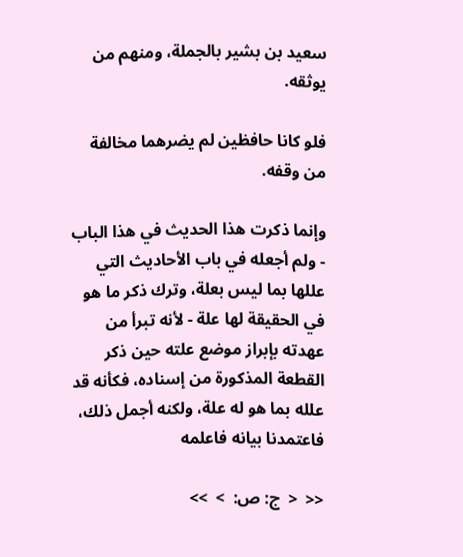سعيد بن بشير بالجملة، ومنهم من يوثقه.

فلو كانا حافظين لم يضرهما مخالفة من وقفه.

وإنما ذكرت هذا الحديث في هذا الباب - ولم أجعله في باب الأحاديث التي عللها بما ليس بعلة، وترك ذكر ما هو في الحقيقة لها علة - لأنه تبرأ من عهدته بإبراز موضع علته حين ذكر القطعة المذكورة من إسناده، فكأنه قد علله بما هو له علة، ولكنه أجمل ذلك، فاعتمدنا بيانه فاعلمه

<<  <  ج: ص:  >  >>